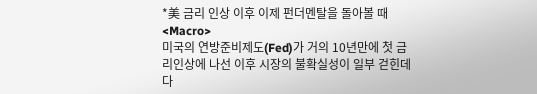*美 금리 인상 이후 이제 펀더멘탈을 돌아볼 때
<Macro>
미국의 연방준비제도(Fed)가 거의 10년만에 첫 금리인상에 나선 이후 시장의 불확실성이 일부 걷힌데다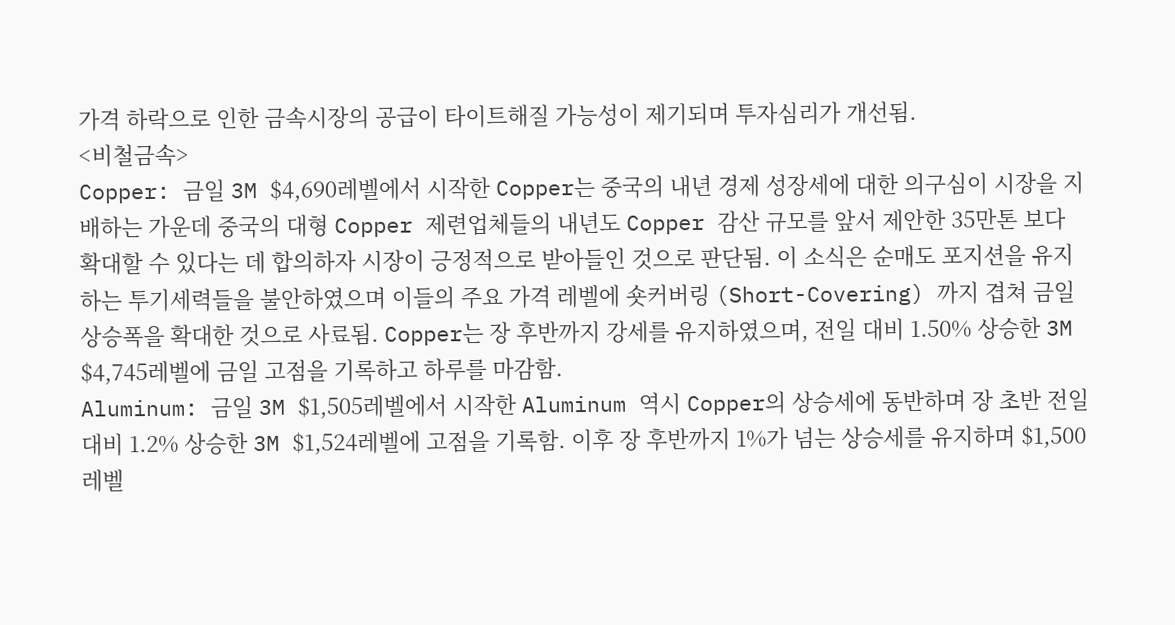가격 하락으로 인한 금속시장의 공급이 타이트해질 가능성이 제기되며 투자심리가 개선됨.
<비철금속>
Copper: 금일 3M $4,690레벨에서 시작한 Copper는 중국의 내년 경제 성장세에 대한 의구심이 시장을 지배하는 가운데 중국의 대형 Copper 제련업체들의 내년도 Copper 감산 규모를 앞서 제안한 35만톤 보다 확대할 수 있다는 데 합의하자 시장이 긍정적으로 받아들인 것으로 판단됨. 이 소식은 순매도 포지션을 유지하는 투기세력들을 불안하였으며 이들의 주요 가격 레벨에 숏커버링 (Short-Covering) 까지 겹쳐 금일 상승폭을 확대한 것으로 사료됨. Copper는 장 후반까지 강세를 유지하였으며, 전일 대비 1.50% 상승한 3M $4,745레벨에 금일 고점을 기록하고 하루를 마감함.
Aluminum: 금일 3M $1,505레벨에서 시작한 Aluminum 역시 Copper의 상승세에 동반하며 장 초반 전일 대비 1.2% 상승한 3M $1,524레벨에 고점을 기록함. 이후 장 후반까지 1%가 넘는 상승세를 유지하며 $1,500레벨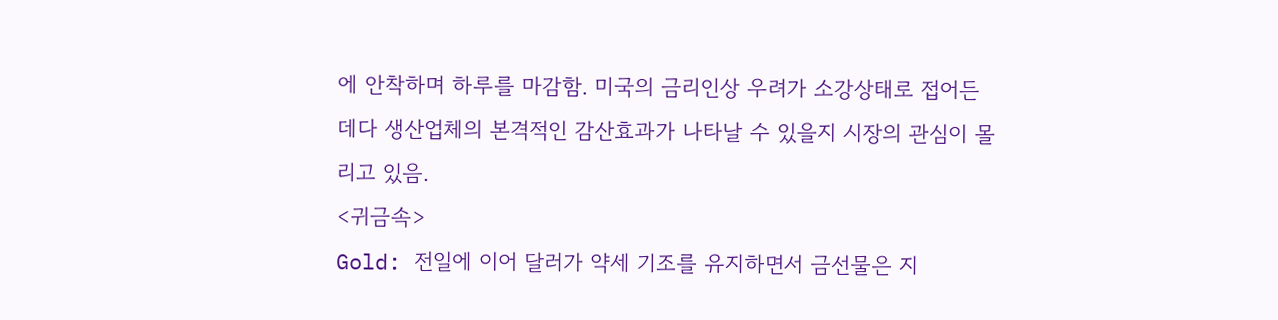에 안착하며 하루를 마감함. 미국의 금리인상 우려가 소강상태로 접어든데다 생산업체의 본격적인 감산효과가 나타날 수 있을지 시장의 관심이 몰리고 있음.
<귀금속>
Gold: 전일에 이어 달러가 약세 기조를 유지하면서 금선물은 지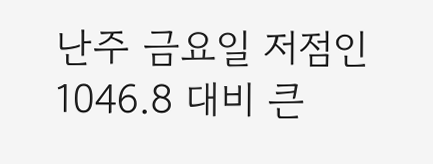난주 금요일 저점인 1046.8 대비 큰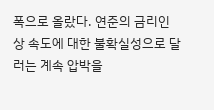폭으로 올랐다. 연준의 금리인상 속도에 대한 불확실성으로 달러는 계속 압박을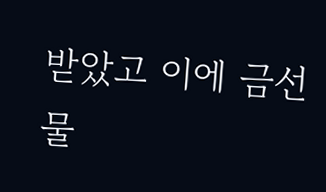받았고 이에 금선물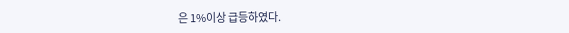은 1%이상 급등하였다.